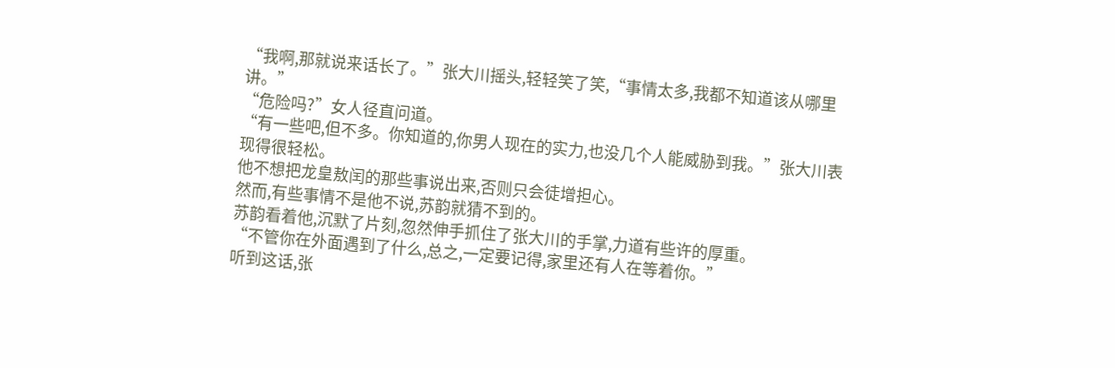“我啊,那就说来话长了。”张大川摇头,轻轻笑了笑,“事情太多,我都不知道该从哪里讲。”
“危险吗?”女人径直问道。
“有一些吧,但不多。你知道的,你男人现在的实力,也没几个人能威胁到我。”张大川表现得很轻松。
他不想把龙皇敖闰的那些事说出来,否则只会徒增担心。
然而,有些事情不是他不说,苏韵就猜不到的。
苏韵看着他,沉默了片刻,忽然伸手抓住了张大川的手掌,力道有些许的厚重。
“不管你在外面遇到了什么,总之,一定要记得,家里还有人在等着你。”
听到这话,张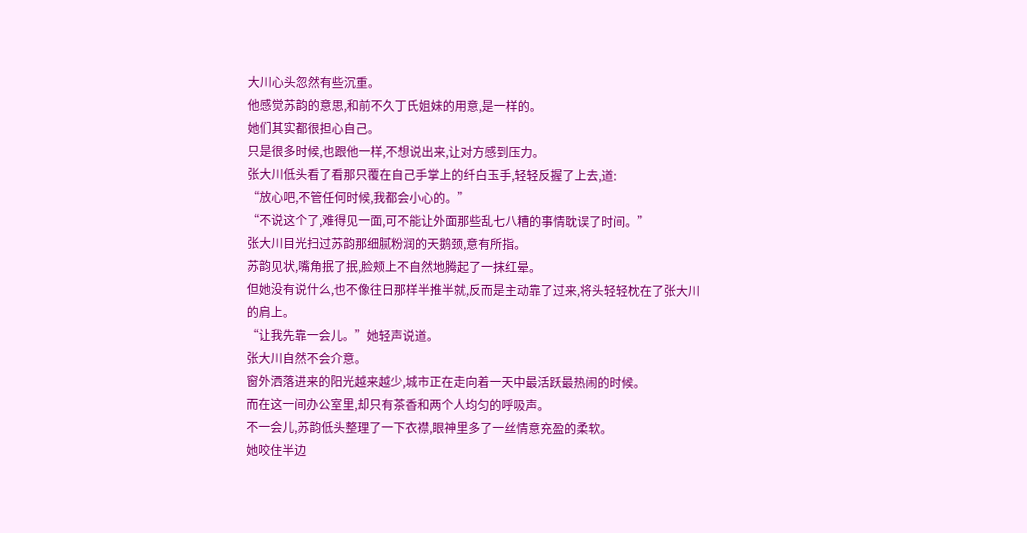大川心头忽然有些沉重。
他感觉苏韵的意思,和前不久丁氏姐妹的用意,是一样的。
她们其实都很担心自己。
只是很多时候,也跟他一样,不想说出来,让对方感到压力。
张大川低头看了看那只覆在自己手掌上的纤白玉手,轻轻反握了上去,道:
“放心吧,不管任何时候,我都会小心的。”
“不说这个了,难得见一面,可不能让外面那些乱七八糟的事情耽误了时间。”
张大川目光扫过苏韵那细腻粉润的天鹅颈,意有所指。
苏韵见状,嘴角抿了抿,脸颊上不自然地腾起了一抹红晕。
但她没有说什么,也不像往日那样半推半就,反而是主动靠了过来,将头轻轻枕在了张大川的肩上。
“让我先靠一会儿。”她轻声说道。
张大川自然不会介意。
窗外洒落进来的阳光越来越少,城市正在走向着一天中最活跃最热闹的时候。
而在这一间办公室里,却只有茶香和两个人均匀的呼吸声。
不一会儿,苏韵低头整理了一下衣襟,眼神里多了一丝情意充盈的柔软。
她咬住半边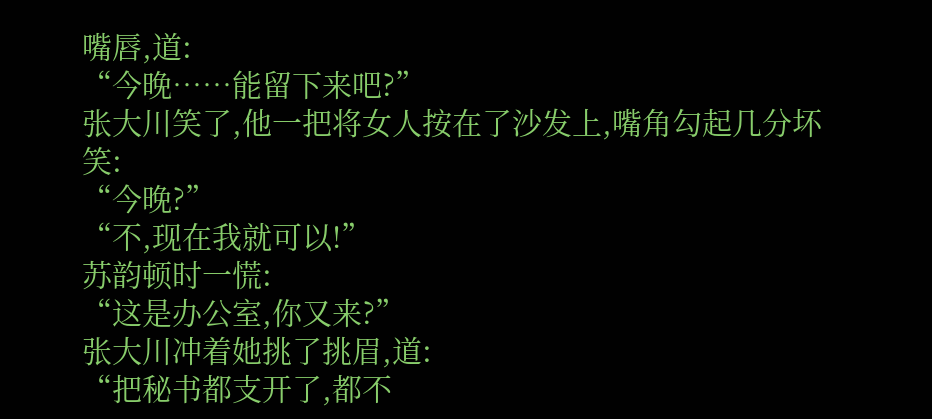嘴唇,道:
“今晚……能留下来吧?”
张大川笑了,他一把将女人按在了沙发上,嘴角勾起几分坏笑:
“今晚?”
“不,现在我就可以!”
苏韵顿时一慌:
“这是办公室,你又来?”
张大川冲着她挑了挑眉,道:
“把秘书都支开了,都不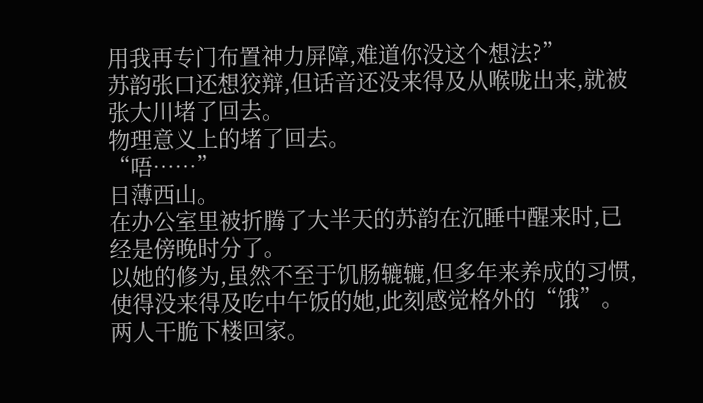用我再专门布置神力屏障,难道你没这个想法?”
苏韵张口还想狡辩,但话音还没来得及从喉咙出来,就被张大川堵了回去。
物理意义上的堵了回去。
“唔……”
日薄西山。
在办公室里被折腾了大半天的苏韵在沉睡中醒来时,已经是傍晚时分了。
以她的修为,虽然不至于饥肠辘辘,但多年来养成的习惯,使得没来得及吃中午饭的她,此刻感觉格外的“饿”。
两人干脆下楼回家。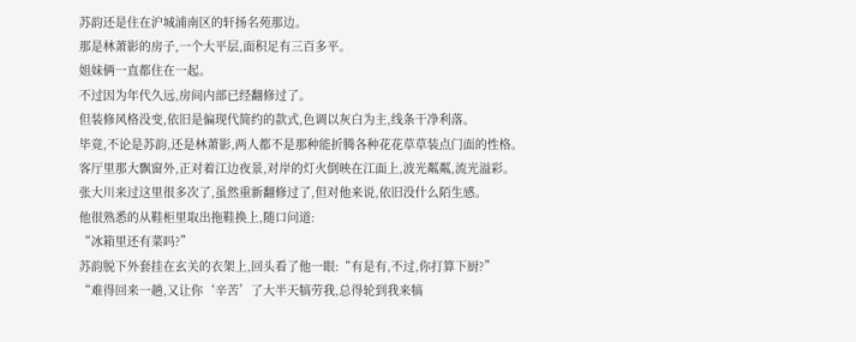苏韵还是住在沪城浦南区的轩扬名苑那边。
那是林萧影的房子,一个大平层,面积足有三百多平。
姐妹俩一直都住在一起。
不过因为年代久远,房间内部已经翻修过了。
但装修风格没变,依旧是偏现代简约的款式,色调以灰白为主,线条干净利落。
毕竟,不论是苏韵,还是林萧影,两人都不是那种能折腾各种花花草草装点门面的性格。
客厅里那大飘窗外,正对着江边夜景,对岸的灯火倒映在江面上,波光粼粼,流光溢彩。
张大川来过这里很多次了,虽然重新翻修过了,但对他来说,依旧没什么陌生感。
他很熟悉的从鞋柜里取出拖鞋换上,随口问道:
“冰箱里还有菜吗?”
苏韵脱下外套挂在玄关的衣架上,回头看了他一眼:“有是有,不过,你打算下厨?”
“难得回来一趟,又让你‘辛苦’了大半天犒劳我,总得轮到我来犒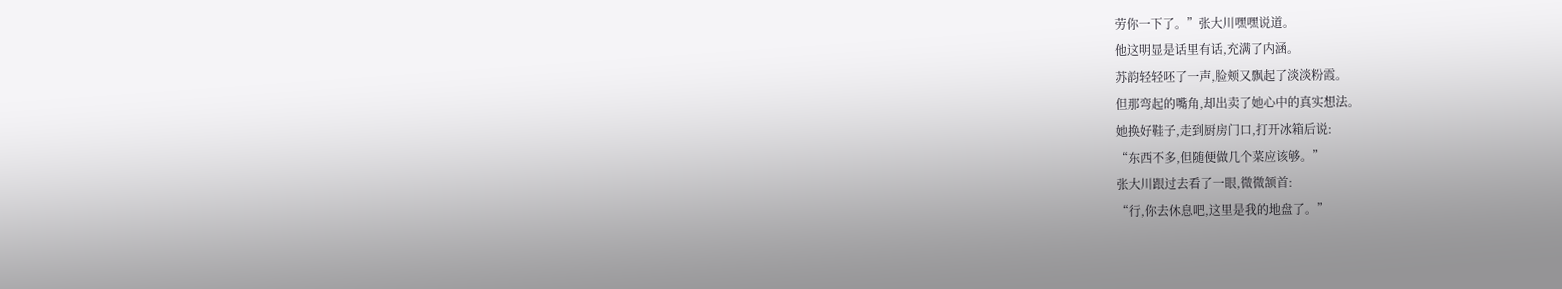劳你一下了。”张大川嘿嘿说道。
他这明显是话里有话,充满了内涵。
苏韵轻轻呸了一声,脸颊又飘起了淡淡粉霞。
但那弯起的嘴角,却出卖了她心中的真实想法。
她换好鞋子,走到厨房门口,打开冰箱后说:
“东西不多,但随便做几个菜应该够。”
张大川跟过去看了一眼,微微颔首:
“行,你去休息吧,这里是我的地盘了。”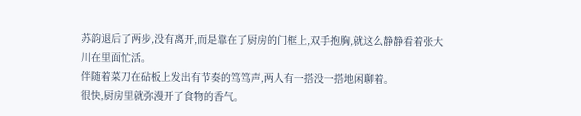苏韵退后了两步,没有离开,而是靠在了厨房的门框上,双手抱胸,就这么静静看着张大川在里面忙活。
伴随着菜刀在砧板上发出有节奏的笃笃声,两人有一搭没一搭地闲聊着。
很快,厨房里就弥漫开了食物的香气。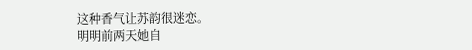这种香气让苏韵很迷恋。
明明前两天她自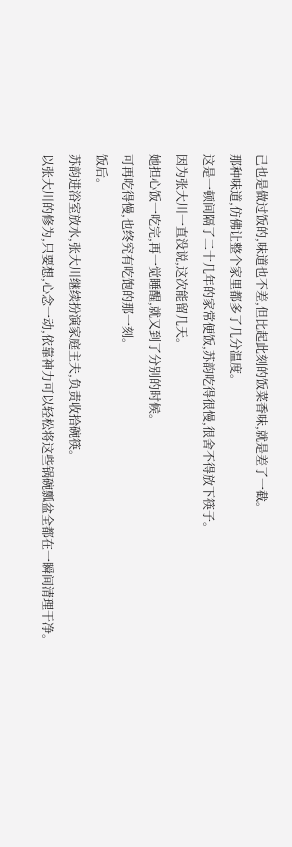己也是做过饭的,味道也不差,但比起此刻的饭菜香味,就是差了一截。
那种味道,仿佛让整个家里都多了几分温度。
这是一顿间隔了二十几年的家常便饭,苏韵吃得很慢,很舍不得放下筷子。
因为张大川一直没说,这次能留几天。
她担心饭一吃完,再一觉睡醒,就又到了分别的时候。
可再吃得慢,也终究有吃饱的那一刻。
饭后。
苏韵进浴室放水,张大川继续扮演家庭主夫,负责收拾碗筷。
以张大川的修为,只要想,心念一动,依靠神力可以轻松将这些锅碗瓢盆全都在一瞬间清理干净。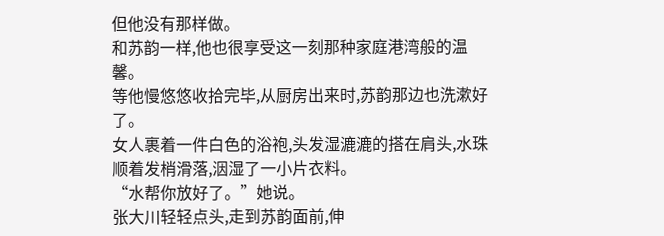但他没有那样做。
和苏韵一样,他也很享受这一刻那种家庭港湾般的温馨。
等他慢悠悠收拾完毕,从厨房出来时,苏韵那边也洗漱好了。
女人裹着一件白色的浴袍,头发湿漉漉的搭在肩头,水珠顺着发梢滑落,洇湿了一小片衣料。
“水帮你放好了。”她说。
张大川轻轻点头,走到苏韵面前,伸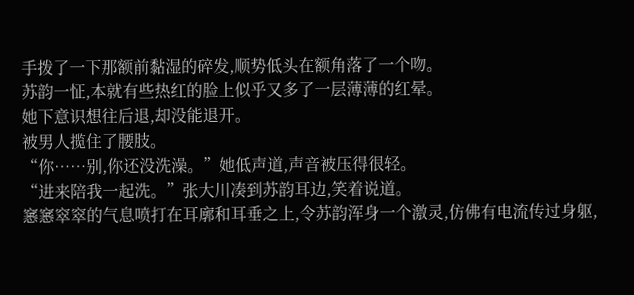手拨了一下那额前黏湿的碎发,顺势低头在额角落了一个吻。
苏韵一怔,本就有些热红的脸上似乎又多了一层薄薄的红晕。
她下意识想往后退,却没能退开。
被男人揽住了腰肢。
“你……别,你还没洗澡。”她低声道,声音被压得很轻。
“进来陪我一起洗。”张大川凑到苏韵耳边,笑着说道。
窸窸窣窣的气息喷打在耳廓和耳垂之上,令苏韵浑身一个激灵,仿佛有电流传过身躯,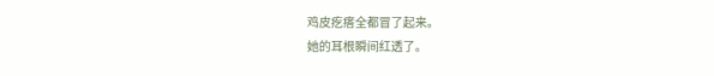鸡皮疙瘩全都冒了起来。
她的耳根瞬间红透了。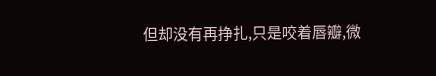但却没有再挣扎,只是咬着唇瓣,微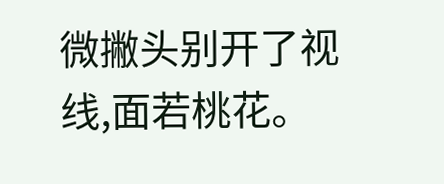微撇头别开了视线,面若桃花。